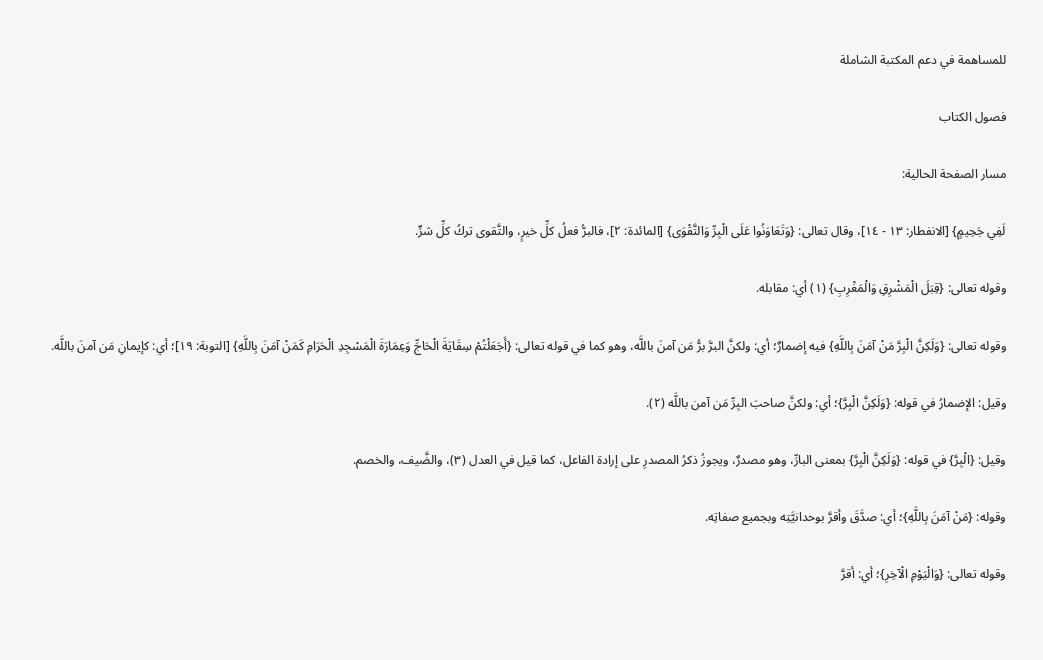للمساهمة في دعم المكتبة الشاملة

فصول الكتاب

مسار الصفحة الحالية:

لَفِي جَحِيمٍ} [الانفطار: ١٣ - ١٤]، وقال تعالى: {وَتَعَاوَنُوا عَلَى الْبِرِّ وَالتَّقْوَى} [المائدة: ٢]، فالبرُّ فعلُ كلِّ خيرٍ، والتَّقوى تركُ كلِّ شرٍّ.

وقوله تعالى: {قِبَلَ الْمَشْرِقِ وَالْمَغْرِبِ} (١) أي: مقابله.

وقوله تعالى: {وَلَكِنَّ الْبِرَّ مَنْ آمَنَ بِاللَّهِ} فيه إضمارٌ؛ أي: ولكنَّ البرَّ برُّ مَن آمنَ باللَّه، وهو كما في قوله تعالى: {أَجَعَلْتُمْ سِقَايَةَ الْحَاجِّ وَعِمَارَةَ الْمَسْجِدِ الْحَرَامِ كَمَنْ آمَنَ بِاللَّهِ} [التوبة: ١٩]؛ أي: كإيمانِ مَن آمنَ باللَّه.

وقيل: الإضمارُ في قوله: {وَلَكِنَّ الْبِرَّ}؛ أي: ولكنَّ صاحبَ البِرِّ مَن آمن باللَّه (٢).

وقيل: {الْبِرَّ} في قوله: {وَلَكِنَّ الْبِرَّ} بمعنى البارِّ، وهو مصدرٌ، ويجوزُ ذكرُ المصدرِ على إرادة الفاعل، كما قيل في العدل (٣)، والضَّيف، والخصم.

وقوله: {مَنْ آمَنَ بِاللَّهِ}؛ أي: صدَّقَ وأقرَّ بوحدانيَّتِه وبجميع صفاتِه.

وقوله تعالى: {وَالْيَوْمِ الْآخِرِ}؛ أي: أقرَّ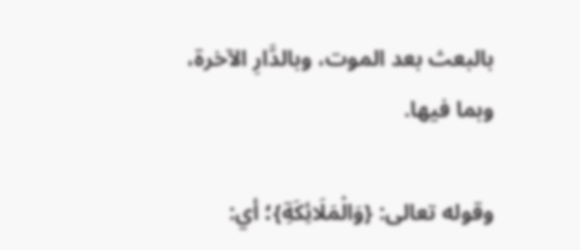بالبعث بعد الموت، وبالدَّارِ الآخرة، وبما فيها.

وقوله تعالى: {وَالْمَلَائِكَةِ}؛ أي: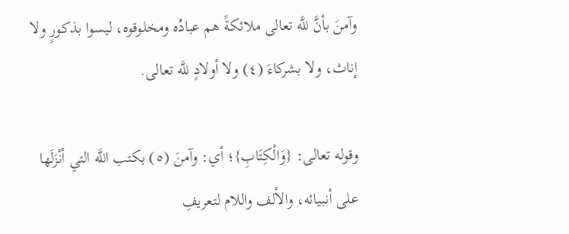وآمنَ بأنَّ للَّه تعالى ملائكةً هم عبادُه ومخلوقوه، ليسوا بذكورٍ ولا إناث، ولا بشركاءَ (٤) ولا أولادٍ للَّه تعالى.

وقوله تعالى: {وَالْكِتَابِ}؛ أي: وآمنَ (٥) بكتب اللَّه التي أنْزَلَها على أنبيائه، والألف واللام لتعريفِ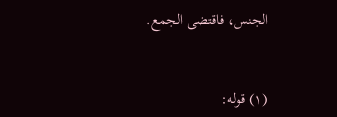الجنس، فاقتضى الجمع.


(١) قوله: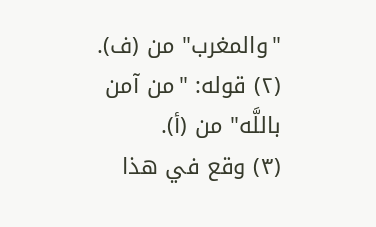"والمغرب" من (ف).
(٢) قوله: "من آمن باللَّه" من (أ).
(٣) وقع في هذا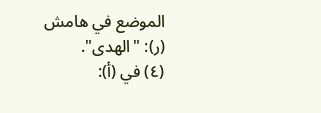الموضع في هامش (ر): "الهدى".
(٤) في (أ):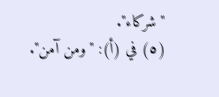"شركاء".
(٥) في (أ): "ومن آمن".